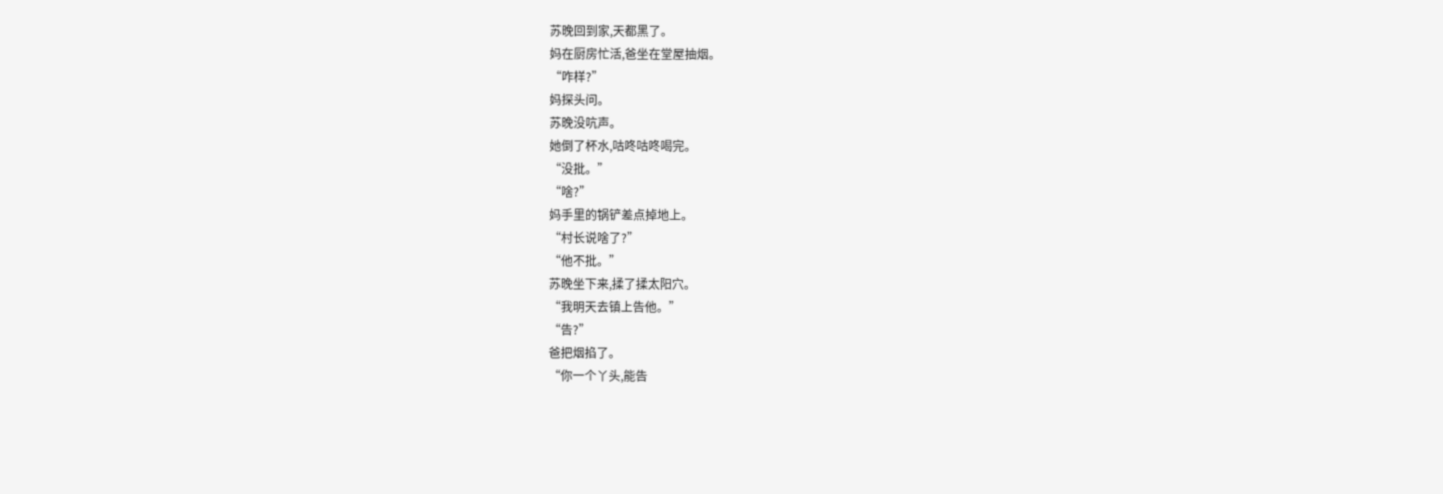苏晚回到家,天都黑了。
妈在厨房忙活,爸坐在堂屋抽烟。
“咋样?”
妈探头问。
苏晚没吭声。
她倒了杯水,咕咚咕咚喝完。
“没批。”
“啥?”
妈手里的锅铲差点掉地上。
“村长说啥了?”
“他不批。”
苏晚坐下来,揉了揉太阳穴。
“我明天去镇上告他。”
“告?”
爸把烟掐了。
“你一个丫头,能告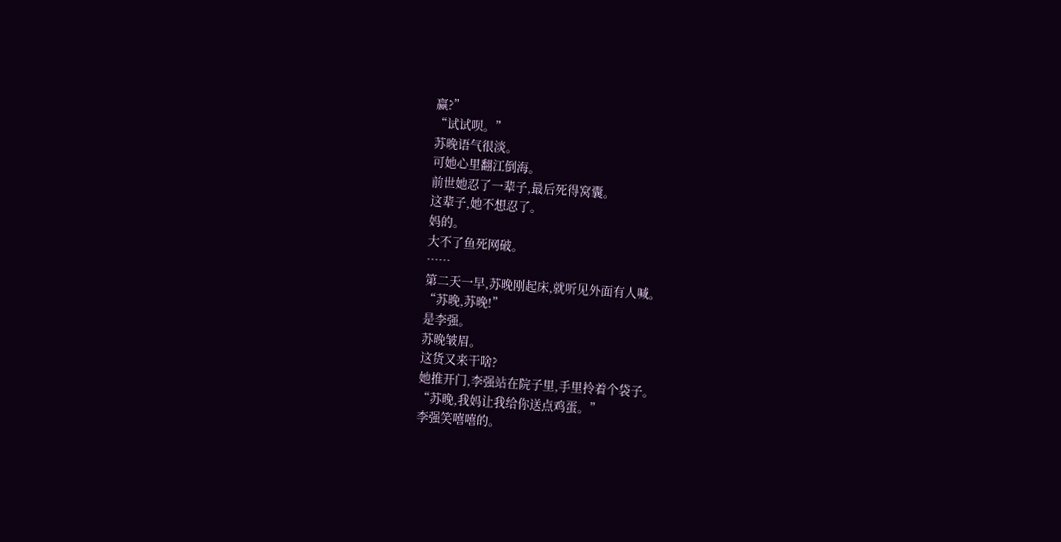赢?”
“试试呗。”
苏晚语气很淡。
可她心里翻江倒海。
前世她忍了一辈子,最后死得窝囊。
这辈子,她不想忍了。
妈的。
大不了鱼死网破。
……
第二天一早,苏晚刚起床,就听见外面有人喊。
“苏晚,苏晚!”
是李强。
苏晚皱眉。
这货又来干啥?
她推开门,李强站在院子里,手里拎着个袋子。
“苏晚,我妈让我给你送点鸡蛋。”
李强笑嘻嘻的。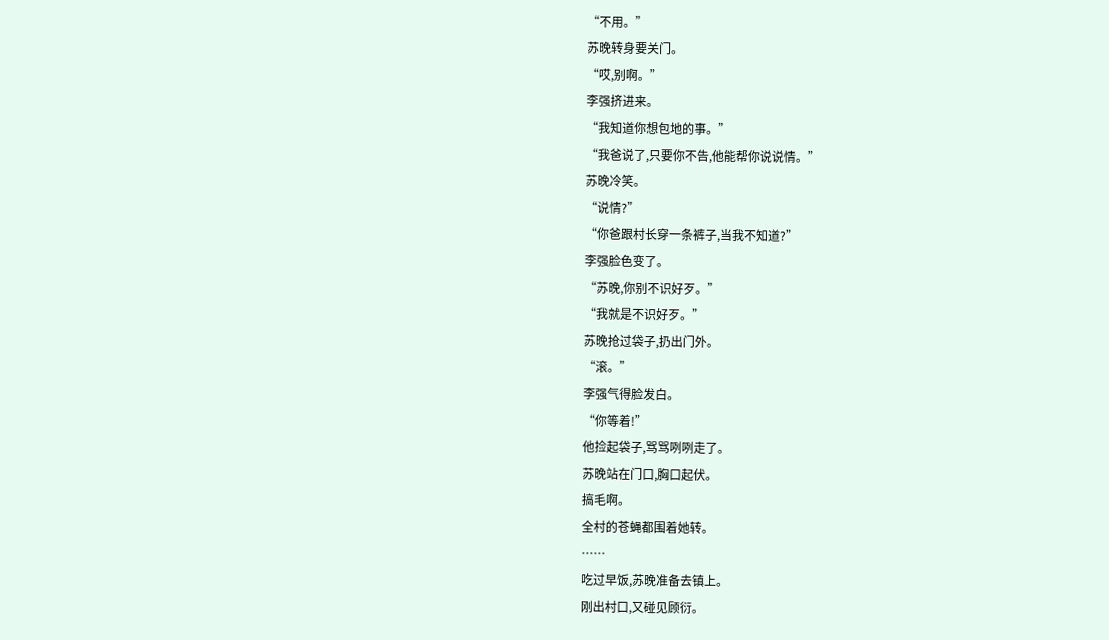“不用。”
苏晚转身要关门。
“哎,别啊。”
李强挤进来。
“我知道你想包地的事。”
“我爸说了,只要你不告,他能帮你说说情。”
苏晚冷笑。
“说情?”
“你爸跟村长穿一条裤子,当我不知道?”
李强脸色变了。
“苏晚,你别不识好歹。”
“我就是不识好歹。”
苏晚抢过袋子,扔出门外。
“滚。”
李强气得脸发白。
“你等着!”
他捡起袋子,骂骂咧咧走了。
苏晚站在门口,胸口起伏。
搞毛啊。
全村的苍蝇都围着她转。
……
吃过早饭,苏晚准备去镇上。
刚出村口,又碰见顾衍。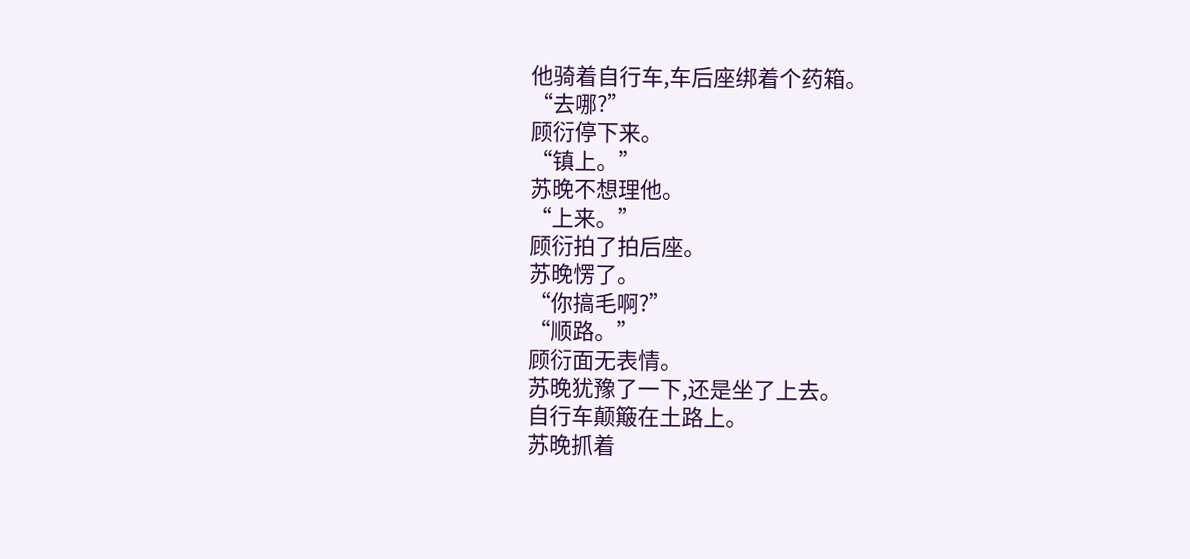他骑着自行车,车后座绑着个药箱。
“去哪?”
顾衍停下来。
“镇上。”
苏晚不想理他。
“上来。”
顾衍拍了拍后座。
苏晚愣了。
“你搞毛啊?”
“顺路。”
顾衍面无表情。
苏晚犹豫了一下,还是坐了上去。
自行车颠簸在土路上。
苏晚抓着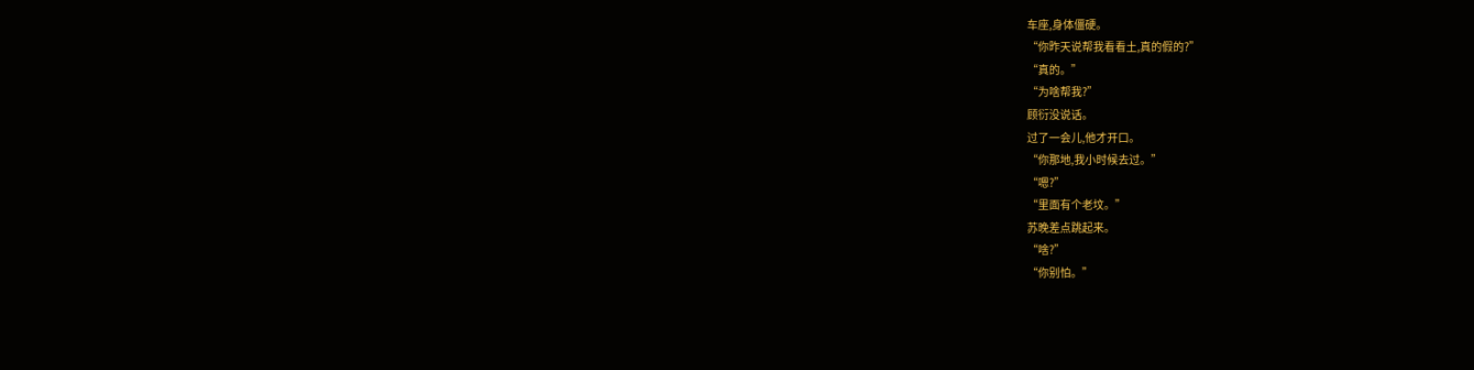车座,身体僵硬。
“你昨天说帮我看看土,真的假的?”
“真的。”
“为啥帮我?”
顾衍没说话。
过了一会儿,他才开口。
“你那地,我小时候去过。”
“嗯?”
“里面有个老坟。”
苏晚差点跳起来。
“啥?”
“你别怕。”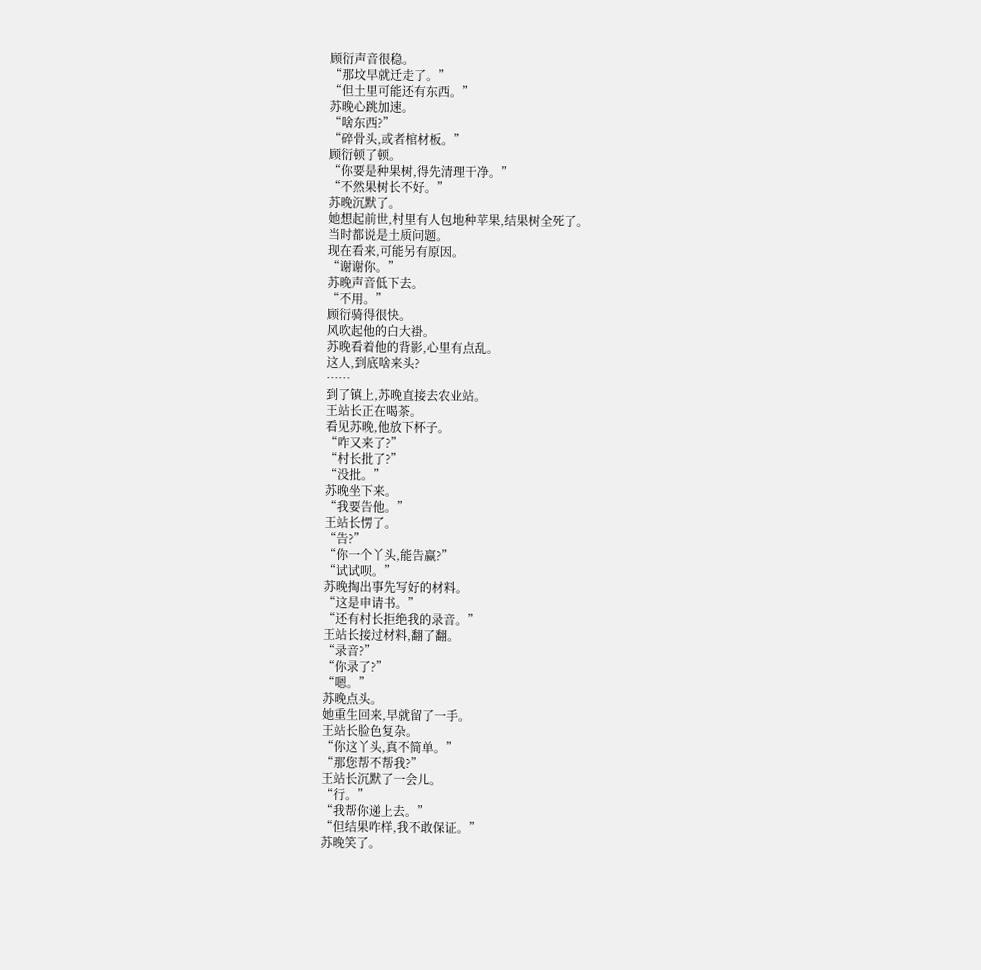顾衍声音很稳。
“那坟早就迁走了。”
“但土里可能还有东西。”
苏晚心跳加速。
“啥东西?”
“碎骨头,或者棺材板。”
顾衍顿了顿。
“你要是种果树,得先清理干净。”
“不然果树长不好。”
苏晚沉默了。
她想起前世,村里有人包地种苹果,结果树全死了。
当时都说是土质问题。
现在看来,可能另有原因。
“谢谢你。”
苏晚声音低下去。
“不用。”
顾衍骑得很快。
风吹起他的白大褂。
苏晚看着他的背影,心里有点乱。
这人,到底啥来头?
……
到了镇上,苏晚直接去农业站。
王站长正在喝茶。
看见苏晚,他放下杯子。
“咋又来了?”
“村长批了?”
“没批。”
苏晚坐下来。
“我要告他。”
王站长愣了。
“告?”
“你一个丫头,能告赢?”
“试试呗。”
苏晚掏出事先写好的材料。
“这是申请书。”
“还有村长拒绝我的录音。”
王站长接过材料,翻了翻。
“录音?”
“你录了?”
“嗯。”
苏晚点头。
她重生回来,早就留了一手。
王站长脸色复杂。
“你这丫头,真不简单。”
“那您帮不帮我?”
王站长沉默了一会儿。
“行。”
“我帮你递上去。”
“但结果咋样,我不敢保证。”
苏晚笑了。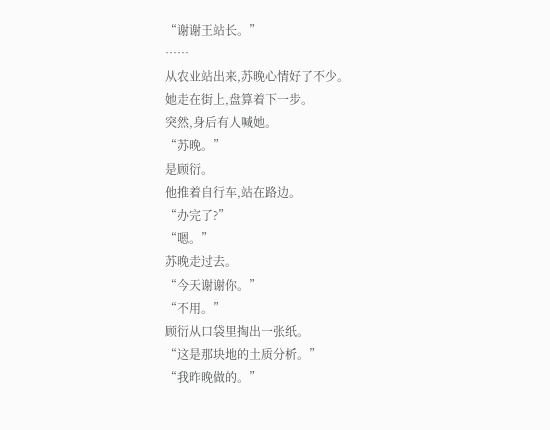“谢谢王站长。”
……
从农业站出来,苏晚心情好了不少。
她走在街上,盘算着下一步。
突然,身后有人喊她。
“苏晚。”
是顾衍。
他推着自行车,站在路边。
“办完了?”
“嗯。”
苏晚走过去。
“今天谢谢你。”
“不用。”
顾衍从口袋里掏出一张纸。
“这是那块地的土质分析。”
“我昨晚做的。”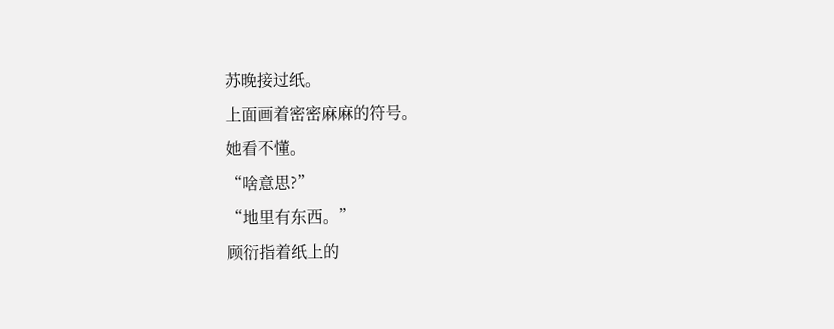苏晚接过纸。
上面画着密密麻麻的符号。
她看不懂。
“啥意思?”
“地里有东西。”
顾衍指着纸上的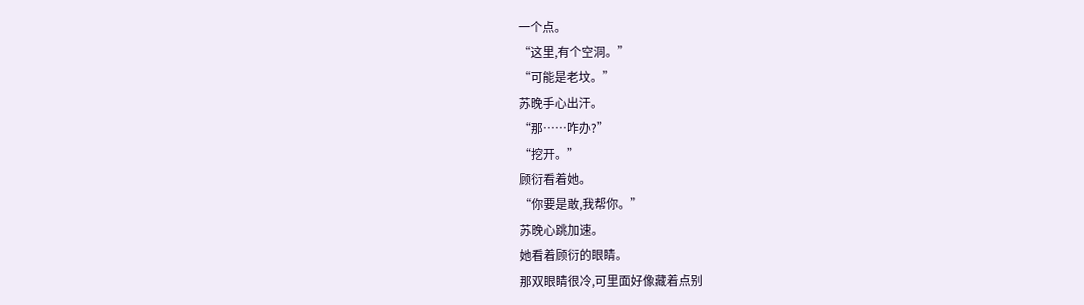一个点。
“这里,有个空洞。”
“可能是老坟。”
苏晚手心出汗。
“那……咋办?”
“挖开。”
顾衍看着她。
“你要是敢,我帮你。”
苏晚心跳加速。
她看着顾衍的眼睛。
那双眼睛很冷,可里面好像藏着点别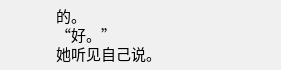的。
“好。”
她听见自己说。